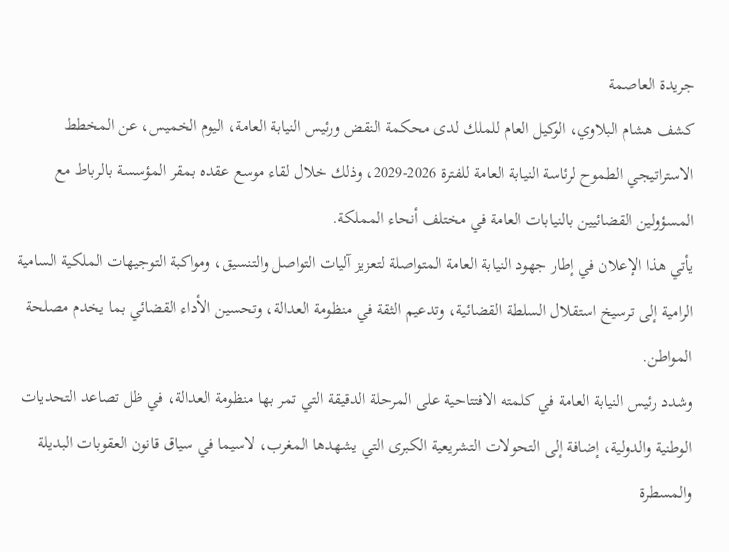جريدة العاصمة
كشف هشام البلاوي، الوكيل العام للملك لدى محكمة النقض ورئيس النيابة العامة، اليوم الخميس، عن المخطط الاستراتيجي الطموح لرئاسة النيابة العامة للفترة 2026-2029، وذلك خلال لقاء موسع عقده بمقر المؤسسة بالرباط مع المسؤولين القضائيين بالنيابات العامة في مختلف أنحاء المملكة.
يأتي هذا الإعلان في إطار جهود النيابة العامة المتواصلة لتعزيز آليات التواصل والتنسيق، ومواكبة التوجيهات الملكية السامية الرامية إلى ترسيخ استقلال السلطة القضائية، وتدعيم الثقة في منظومة العدالة، وتحسين الأداء القضائي بما يخدم مصلحة المواطن.
وشدد رئيس النيابة العامة في كلمته الافتتاحية على المرحلة الدقيقة التي تمر بها منظومة العدالة، في ظل تصاعد التحديات الوطنية والدولية، إضافة إلى التحولات التشريعية الكبرى التي يشهدها المغرب، لاسيما في سياق قانون العقوبات البديلة والمسطرة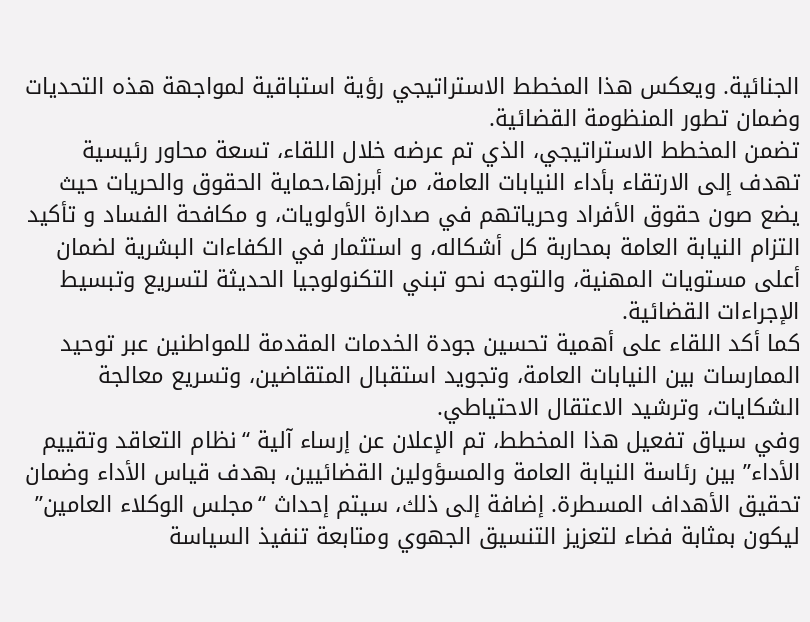الجنائية. ويعكس هذا المخطط الاستراتيجي رؤية استباقية لمواجهة هذه التحديات وضمان تطور المنظومة القضائية.
تضمن المخطط الاستراتيجي، الذي تم عرضه خلال اللقاء، تسعة محاور رئيسية تهدف إلى الارتقاء بأداء النيابات العامة، من أبرزها،حماية الحقوق والحريات حيث يضع صون حقوق الأفراد وحرياتهم في صدارة الأولويات، و مكافحة الفساد و تأكيد التزام النيابة العامة بمحاربة كل أشكاله، و استثمار في الكفاءات البشرية لضمان أعلى مستويات المهنية، والتوجه نحو تبني التكنولوجيا الحديثة لتسريع وتبسيط الإجراءات القضائية.
كما أكد اللقاء على أهمية تحسين جودة الخدمات المقدمة للمواطنين عبر توحيد الممارسات بين النيابات العامة، وتجويد استقبال المتقاضين، وتسريع معالجة الشكايات، وترشيد الاعتقال الاحتياطي.
وفي سياق تفعيل هذا المخطط، تم الإعلان عن إرساء آلية “نظام التعاقد وتقييم الأداء” بين رئاسة النيابة العامة والمسؤولين القضائيين، بهدف قياس الأداء وضمان تحقيق الأهداف المسطرة. إضافة إلى ذلك، سيتم إحداث “مجلس الوكلاء العامين” ليكون بمثابة فضاء لتعزيز التنسيق الجهوي ومتابعة تنفيذ السياسة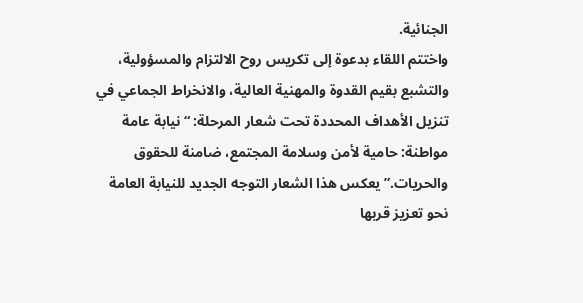الجنائية.
واختتم اللقاء بدعوة إلى تكريس روح الالتزام والمسؤولية، والتشبع بقيم القدوة والمهنية العالية، والانخراط الجماعي في تنزيل الأهداف المحددة تحت شعار المرحلة: “نيابة عامة مواطنة: حامية لأمن وسلامة المجتمع، ضامنة للحقوق والحريات.” يعكس هذا الشعار التوجه الجديد للنيابة العامة نحو تعزيز قربها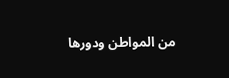من المواطن ودورها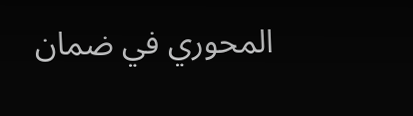المحوري في ضمان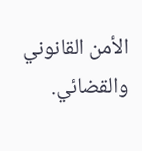الأمن القانوني والقضائي.